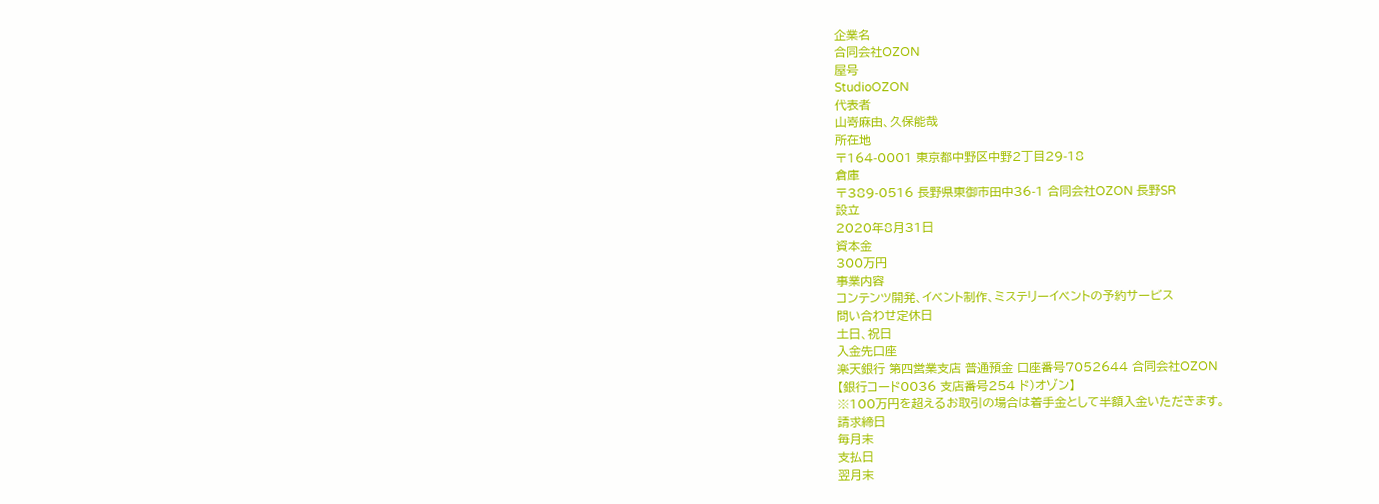企業名
合同会社OZON
屋号
StudioOZON
代表者
山嵜麻由、久保能哉
所在地
〒164-0001 東京都中野区中野2丁目29-18
倉庫
〒389-0516 長野県東御市田中36-1 合同会社OZON 長野SR
設立
2020年8月31日
資本金
300万円
事業内容
コンテンツ開発、イベント制作、ミステリーイベントの予約サービス
問い合わせ定休日
土日、祝日
入金先口座
楽天銀行 第四営業支店 普通預金 口座番号7052644 合同会社OZON
【銀行コード0036 支店番号254 ド)オゾン】
※100万円を超えるお取引の場合は着手金として半額入金いただきます。
請求締日
毎月末
支払日
翌月末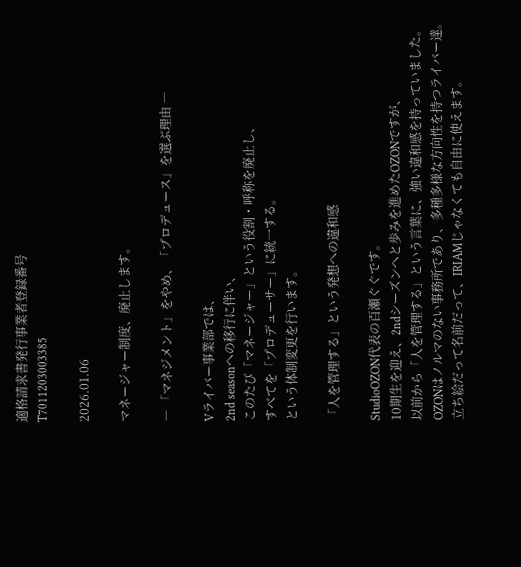適格請求書発行事業者登録番号
T7011203003385

2026.01.06

マネージャー制度、廃止します。

― 「マネジメント」をやめ、「プロデュース」を選ぶ理由 ―

Vライバー事業部では、
2nd seasonへの移行に伴い、
このたび「マネージャー」という役割・呼称を廃止し、
すべてを「プロデューサー」に統一する。
という体制変更を行います。

「人を管理する」という発想への違和感

StudioOZON代表の百瀬ぐぐです。
10期生を迎え、2ndシーズンへと歩みを進めたOZONですが、
以前から「人を管理する」という言葉に、強い違和感を持っていました。
OZONはノルマのない事務所であり、多種多様な方向性を持つライバー達。
立ち絵だって名前だって、IRIAMじゃなくても自由に使えます。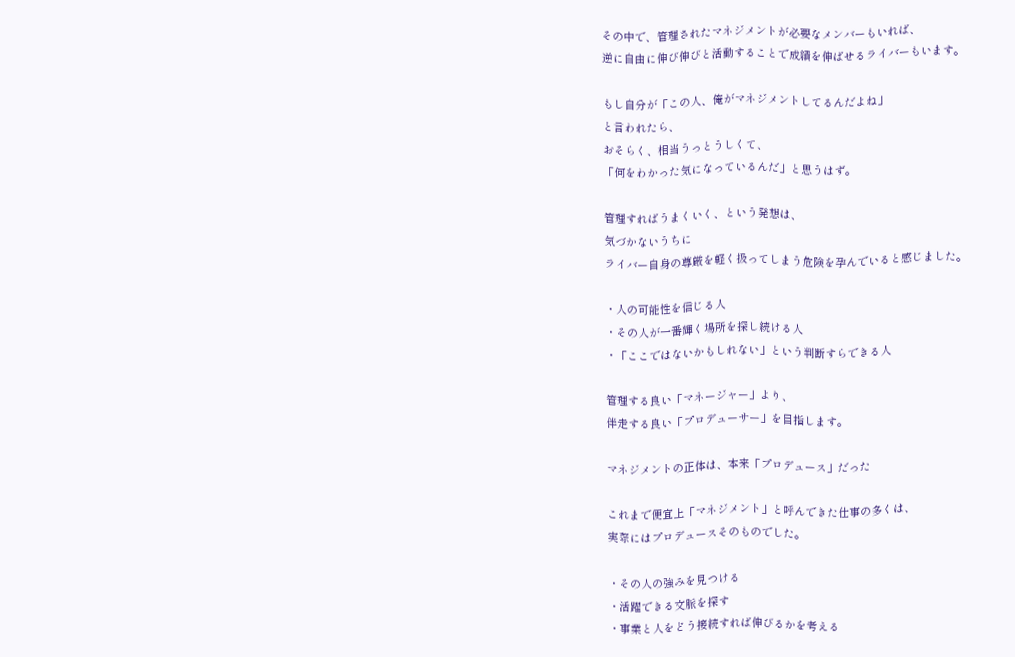その中で、管理されたマネジメントが必要なメンバーもいれば、
逆に自由に伸び伸びと活動することで成績を伸ばせるライバーもいます。

もし自分が「この人、俺がマネジメントしてるんだよね」
と言われたら、
おそらく、相当うっとうしくて、
「何をわかった気になっているんだ」と思うはず。

管理すればうまくいく、という発想は、
気づかないうちに
ライバー自身の尊厳を軽く扱ってしまう危険を孕んでいると感じました。

・人の可能性を信じる人
・その人が一番輝く場所を探し続ける人
・「ここではないかもしれない」という判断すらできる人

管理する良い「マネージャー」より、
伴走する良い「プロデューサー」を目指します。

マネジメントの正体は、本来「プロデュース」だった

これまで便宜上「マネジメント」と呼んできた仕事の多くは、
実際にはプロデュースそのものでした。

・その人の強みを見つける
・活躍できる文脈を探す
・事業と人をどう接続すれば伸びるかを考える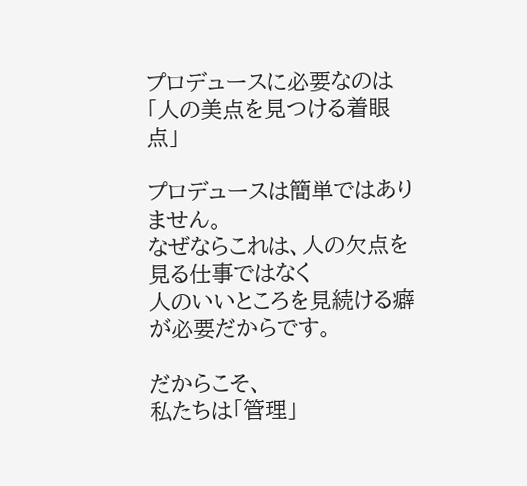プロデュースに必要なのは「人の美点を見つける着眼点」

プロデュースは簡単ではありません。
なぜならこれは、人の欠点を見る仕事ではなく
人のいいところを見続ける癖が必要だからです。

だからこそ、
私たちは「管理」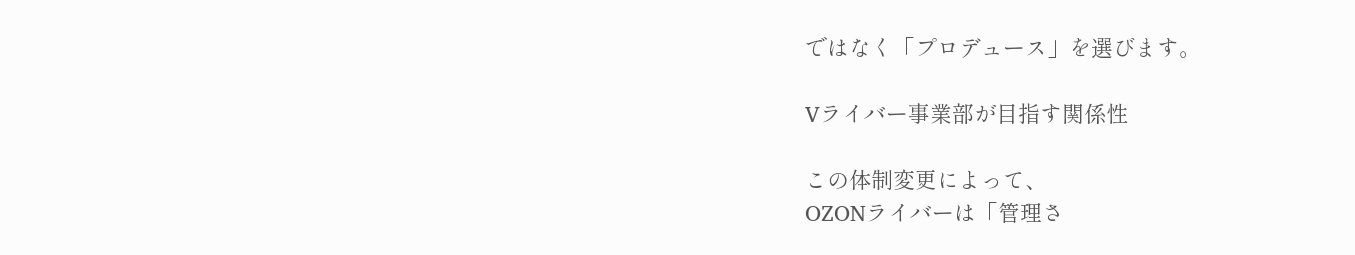ではなく「プロデュース」を選びます。

Vライバー事業部が目指す関係性

この体制変更によって、
OZONライバーは「管理さ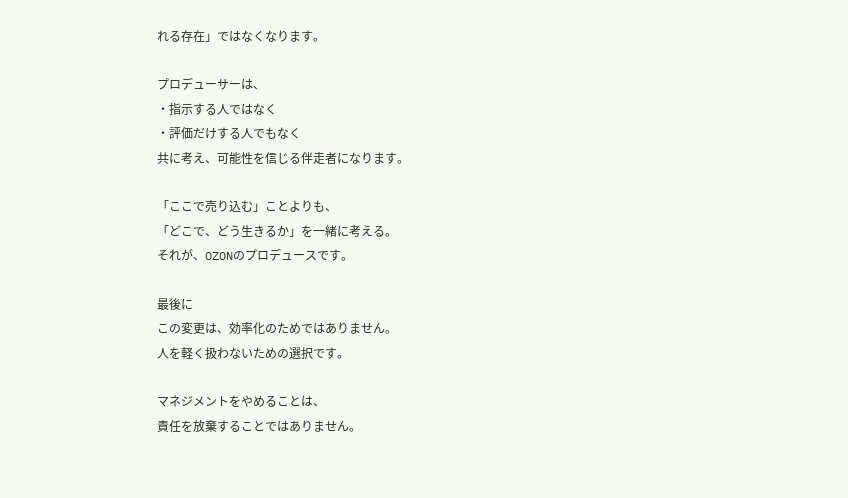れる存在」ではなくなります。

プロデューサーは、
・指示する人ではなく
・評価だけする人でもなく
共に考え、可能性を信じる伴走者になります。

「ここで売り込む」ことよりも、
「どこで、どう生きるか」を一緒に考える。
それが、OZONのプロデュースです。

最後に
この変更は、効率化のためではありません。
人を軽く扱わないための選択です。

マネジメントをやめることは、
責任を放棄することではありません。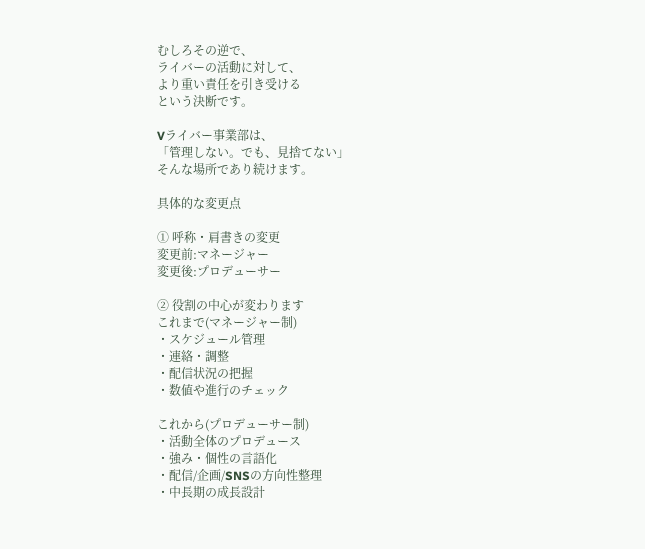むしろその逆で、
ライバーの活動に対して、
より重い責任を引き受ける
という決断です。

Vライバー事業部は、
「管理しない。でも、見捨てない」
そんな場所であり続けます。

具体的な変更点

① 呼称・肩書きの変更
変更前:マネージャー
変更後:プロデューサー

② 役割の中心が変わります
これまで(マネージャー制)
・スケジュール管理
・連絡・調整
・配信状況の把握
・数値や進行のチェック

これから(プロデューサー制)
・活動全体のプロデュース
・強み・個性の言語化
・配信/企画/SNSの方向性整理
・中長期の成長設計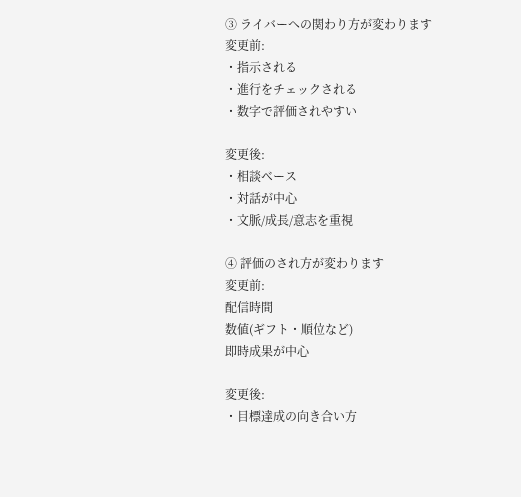③ ライバーへの関わり方が変わります
変更前:
・指示される
・進行をチェックされる
・数字で評価されやすい

変更後:
・相談ベース
・対話が中心
・文脈/成長/意志を重視

④ 評価のされ方が変わります
変更前:
配信時間
数値(ギフト・順位など)
即時成果が中心

変更後:
・目標達成の向き合い方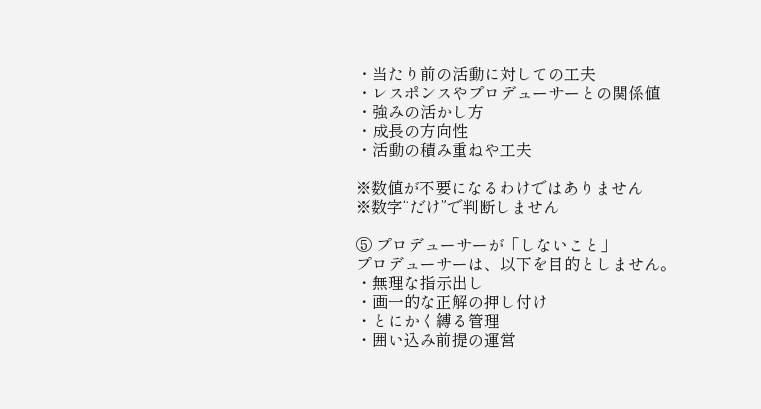・当たり前の活動に対しての工夫
・レスポンスやプロデューサーとの関係値
・強みの活かし方
・成長の方向性
・活動の積み重ねや工夫

※数値が不要になるわけではありません
※数字“だけ”で判断しません

⑤ プロデューサーが「しないこと」
プロデューサーは、以下を目的としません。
・無理な指示出し
・画一的な正解の押し付け
・とにかく縛る管理
・囲い込み前提の運営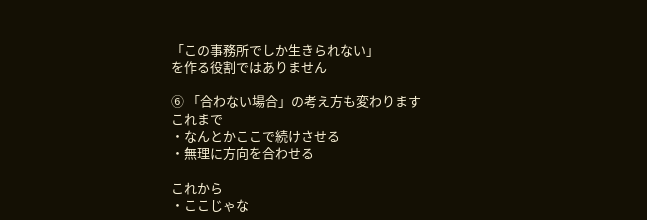「この事務所でしか生きられない」
を作る役割ではありません

⑥ 「合わない場合」の考え方も変わります
これまで
・なんとかここで続けさせる
・無理に方向を合わせる

これから
・ここじゃな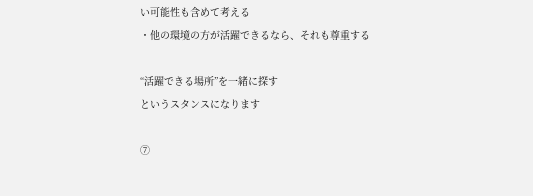い可能性も含めて考える
・他の環境の方が活躍できるなら、それも尊重する

“活躍できる場所”を一緒に探す
というスタンスになります

⑦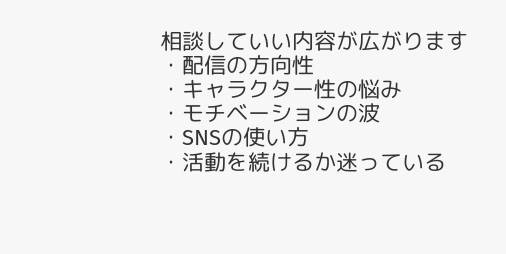相談していい内容が広がります
・配信の方向性
・キャラクター性の悩み
・モチベーションの波
・SNSの使い方
・活動を続けるか迷っている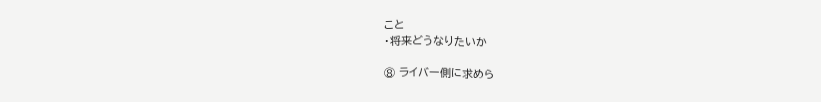こと
・将来どうなりたいか

⑧ ライバー側に求めら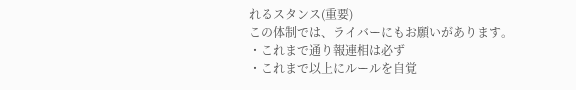れるスタンス(重要)
この体制では、ライバーにもお願いがあります。
・これまで通り報連相は必ず
・これまで以上にルールを自覚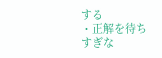する
・正解を待ちすぎな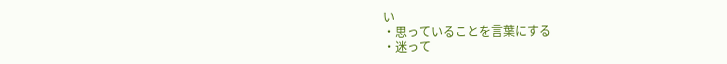い
・思っていることを言葉にする
・迷って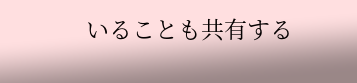いることも共有する